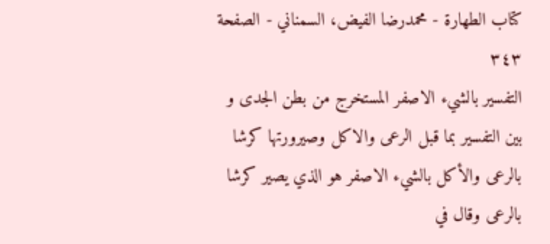كتاب الطهارة - محمدرضا الفيض، السمناني - الصفحة ٣٤٣
التفسير بالشيء الاصفر المستخرج من بطن الجدى و بين التفسير بما قبل الرعى والاكل وصيرورتها كرشا بالرعى والأكل بالشيء الاصفر هو الذي يصير كرشا بالرعى وقال في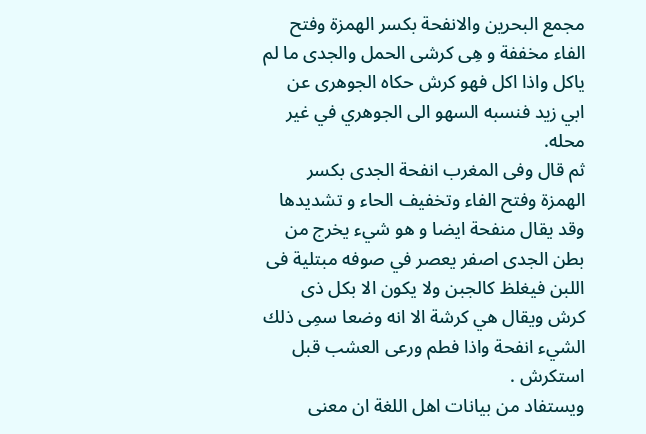مجمع البحرين والانفحة بكسر الهمزة وفتح الفاء مخففة و هِی كرشى الحمل والجدى ما لم ياكل واذا اكل فهو كرش حكاه الجوهرى عن ابي زيد فنسبه السهو الى الجوهري في غير محله.
ثم قال وفى المغرب انفحة الجدى بكسر الهمزة وفتح الفاء وتخفيف الحاء و تشديدها وقد يقال منفحة ايضا و هو شيء يخرج من بطن الجدى اصفر يعصر في صوفه مبتلية فى اللبن فيغلظ كالجبن ولا يكون الا بكل ذى كرش ويقال هي كرشة الا انه وضعا سمِی ذلك الشيء انفحة واذا فطم ورعى العشب قبل استكرش .
ويستفاد من بيانات اهل اللغة ان معنى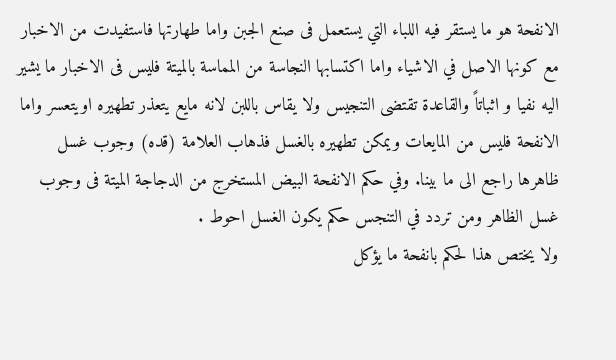الانفحة هو ما يستقر فيه اللباء التي يستعمل فى صنع الجبن واما طهارتها فاستفيدت من الاخبار مع كونها الاصل في الاشياء واما اكتسابها النجاسة من المماسة بالميتة فليس فى الاخبار ما يشير اليه نفيا و اثباتاً والقاعدة تقتضى التنجيس ولا يقاس باللبن لانه مايع يتعذر تطهيره اويتعسر واما الانفحة فليس من المايعات ويمكن تطهيره بالغسل فذهاب العلامة (قده) وجوب غسل ظاهرها راجع الى ما بينا. وفي حكم الانفحة البيض المستخرج من الدجاجة الميتة فى وجوب غسل الظاهر ومن تردد في التنجس حكم يكون الغسل احوط .
ولا يختص هذا لحكم بانفحة ما يؤكل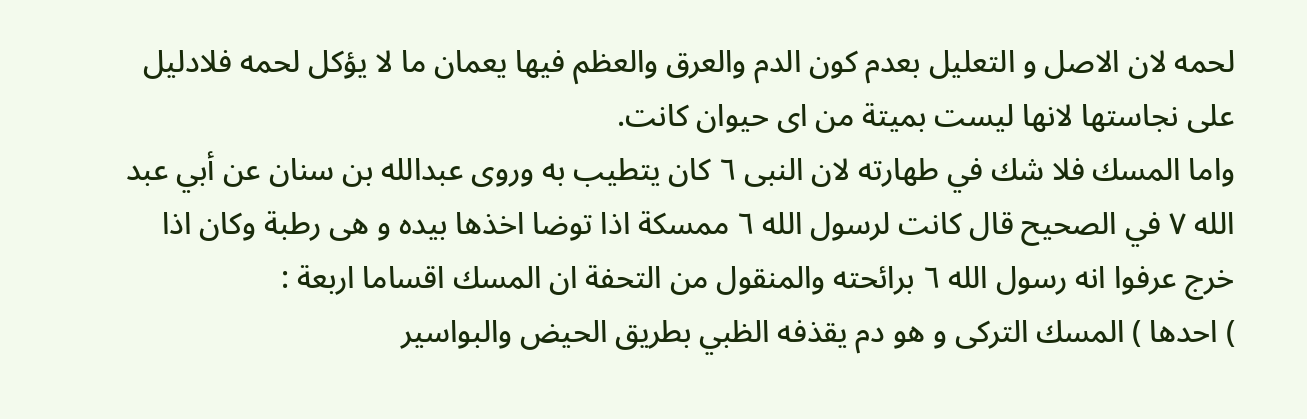لحمه لان الاصل و التعليل بعدم كون الدم والعرق والعظم فيها يعمان ما لا يؤكل لحمه فلادليل على نجاستها لانها ليست بميتة من اى حيوان كانت.
واما المسك فلا شك في طهارته لان النبى ٦ كان يتطيب به وروى عبدالله بن سنان عن أبي عبد الله ٧ في الصحيح قال كانت لرسول الله ٦ ممسكة اذا توضا اخذها بيده و هى رطبة وكان اذا خرج عرفوا انه رسول الله ٦ برائحته والمنقول من التحفة ان المسك اقساما اربعة :
) احدها ) المسك التركى و هو دم يقذفه الظبي بطريق الحيض والبواسير